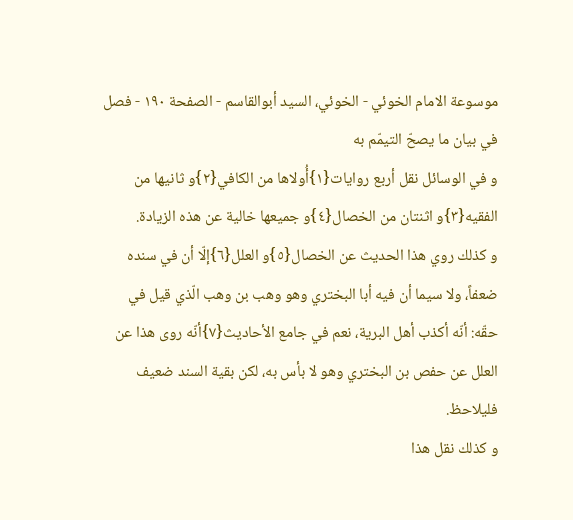موسوعة الامام الخوئي - الخوئي، السيد أبوالقاسم - الصفحة ١٩٠ - فصل في بيان ما يصحّ التيمّم به
و في الوسائل نقل أربع روايات{١}أُولاها من الكافي{٢}و ثانيها من الفقيه{٣}و اثنتان من الخصال{٤}و جميعها خالية عن هذه الزيادة.
و كذلك روي هذا الحديث عن الخصال{٥}و العلل{٦}إلّا أن في سنده ضعفاً، ولا سيما أن فيه أبا البختري وهو وهب بن وهب الّذي قيل في حقّه: أنّه أكذب أهل البرية، نعم في جامع الأحاديث{٧}أنّه روى هذا عن العلل عن حفص بن البختري وهو لا بأس به، لكن بقية السند ضعيف فليلاحظ.
و كذلك نقل هذا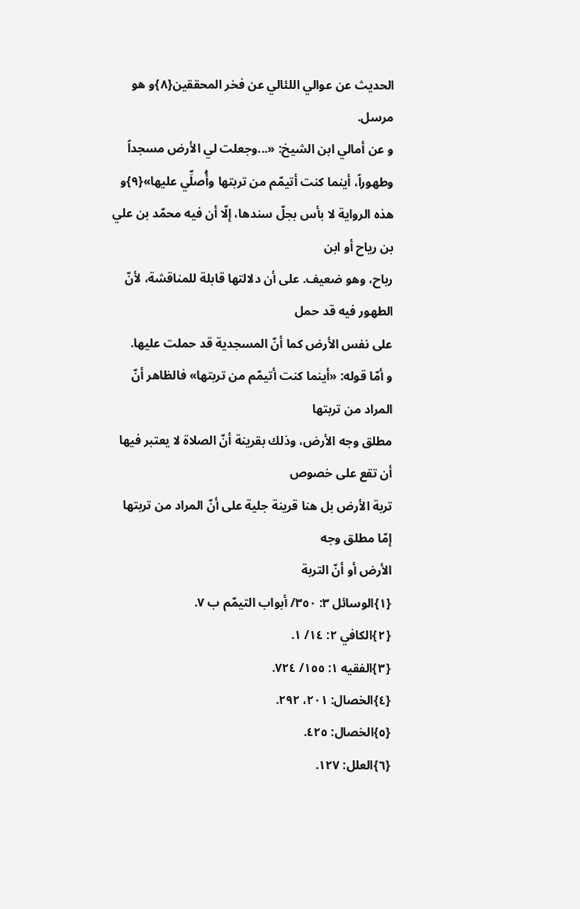الحديث عن عوالي اللئالي عن فخر المحققين{٨}و هو مرسل.
و عن أمالي ابن الشيخ: «...وجعلت لي الأرض مسجداً وطهوراً، أينما كنت أتيمّم من تربتها وأُصلِّي عليها»{٩}و
هذه الرواية لا بأس بجلّ سندها، إلّا أن فيه محمّد بن علي بن رياح أو ابن
رباح، وهو ضعيف. على أن دلالتها قابلة للمناقشة، لأنّ الطهور فيه قد حمل
على نفس الأرض كما أنّ المسجدية قد حملت عليها.
و أمّا قوله: «أينما كنت أتيمّم من تربتها» فالظاهر أنّ المراد من تربتها
مطلق وجه الأرض، وذلك بقرينة أنّ الصلاة لا يعتبر فيها أن تقع على خصوص
تربة الأرض بل هنا قرينة جلية على أنّ المراد من تربتها إمّا مطلق وجه
الأرض أو أنّ التربة
{١}الوسائل ٣: ٣٥٠/ أبواب التيمّم ب ٧.
{٢}الكافي ٢: ١٤/ ١.
{٣}الفقيه ١: ١٥٥/ ٧٢٤.
{٤}الخصال: ٢٠١، ٢٩٢.
{٥}الخصال: ٤٢٥.
{٦}العلل: ١٢٧.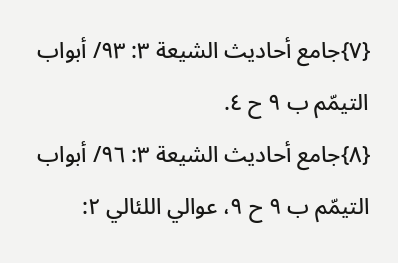{٧}جامع أحاديث الشيعة ٣: ٩٣/ أبواب التيمّم ب ٩ ح ٤.
{٨}جامع أحاديث الشيعة ٣: ٩٦/ أبواب التيمّم ب ٩ ح ٩، عوالي اللئالي ٢: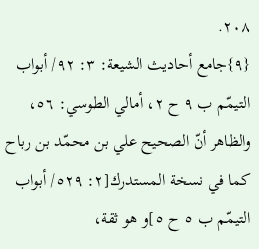٢٠٨.
{٩}جامع أحاديث الشيعة: ٣: ٩٢/ أبواب التيمّم ب ٩ ح ٢، أمالي الطوسي: ٥٦، والظاهر أنّ الصحيح علي بن محمّد بن رباح كما في نسخة المستدرك[٢: ٥٢٩/ أبواب التيمّم ب ٥ ح ٥]و هو ثقة،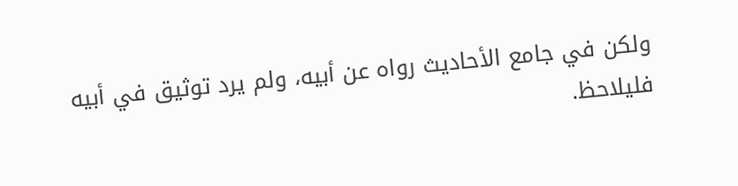ولكن في جامع الأحاديث رواه عن أبيه، ولم يرد توثيق في أبيه فليلاحظ.